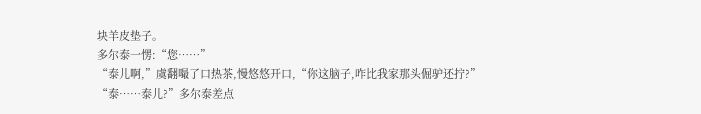块羊皮垫子。
多尔泰一愣:“您……”
“泰儿啊,”虞翻嘬了口热茶,慢悠悠开口,“你这脑子,咋比我家那头倔驴还拧?”
“泰……泰儿?”多尔泰差点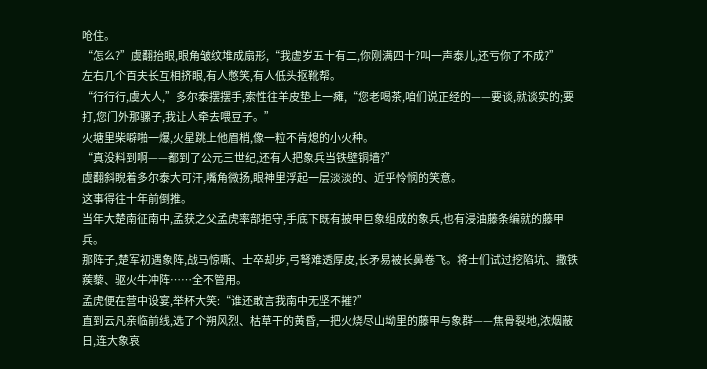呛住。
“怎么?”虞翻抬眼,眼角皱纹堆成扇形,“我虚岁五十有二,你刚满四十?叫一声泰儿,还亏你了不成?”
左右几个百夫长互相挤眼,有人憋笑,有人低头抠靴帮。
“行行行,虞大人,”多尔泰摆摆手,索性往羊皮垫上一瘫,“您老喝茶,咱们说正经的——要谈,就谈实的;要打,您门外那骡子,我让人牵去喂豆子。”
火塘里柴噼啪一爆,火星跳上他眉梢,像一粒不肯熄的小火种。
“真没料到啊——都到了公元三世纪,还有人把象兵当铁壁铜墙?”
虞翻斜睨着多尔泰大可汗,嘴角微扬,眼神里浮起一层淡淡的、近乎怜悯的笑意。
这事得往十年前倒推。
当年大楚南征南中,孟获之父孟虎率部拒守,手底下既有披甲巨象组成的象兵,也有浸油藤条编就的藤甲兵。
那阵子,楚军初遇象阵,战马惊嘶、士卒却步,弓弩难透厚皮,长矛易被长鼻卷飞。将士们试过挖陷坑、撒铁蒺藜、驱火牛冲阵……全不管用。
孟虎便在营中设宴,举杯大笑:“谁还敢言我南中无坚不摧?”
直到云凡亲临前线,选了个朔风烈、枯草干的黄昏,一把火烧尽山坳里的藤甲与象群——焦骨裂地,浓烟蔽日,连大象哀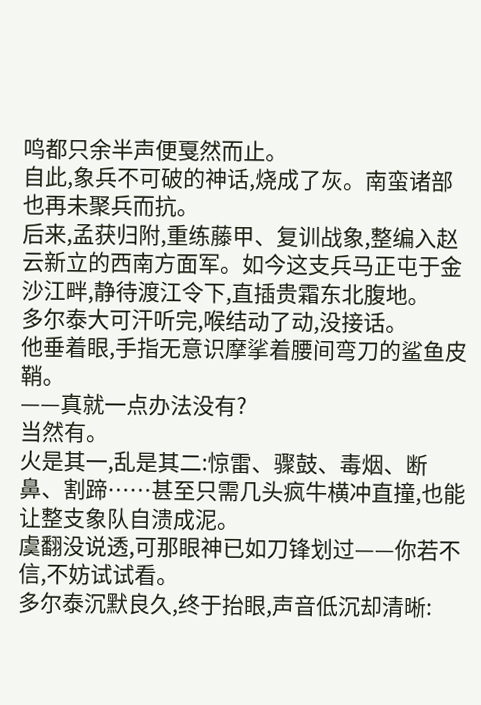鸣都只余半声便戛然而止。
自此,象兵不可破的神话,烧成了灰。南蛮诸部也再未聚兵而抗。
后来,孟获归附,重练藤甲、复训战象,整编入赵云新立的西南方面军。如今这支兵马正屯于金沙江畔,静待渡江令下,直插贵霜东北腹地。
多尔泰大可汗听完,喉结动了动,没接话。
他垂着眼,手指无意识摩挲着腰间弯刀的鲨鱼皮鞘。
——真就一点办法没有?
当然有。
火是其一,乱是其二:惊雷、骤鼓、毒烟、断鼻、割蹄……甚至只需几头疯牛横冲直撞,也能让整支象队自溃成泥。
虞翻没说透,可那眼神已如刀锋划过——你若不信,不妨试试看。
多尔泰沉默良久,终于抬眼,声音低沉却清晰: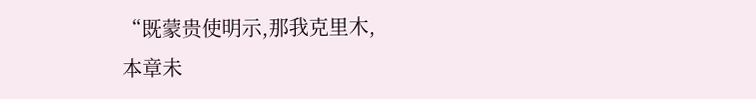“既蒙贵使明示,那我克里木,
本章未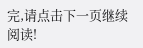完,请点击下一页继续阅读!